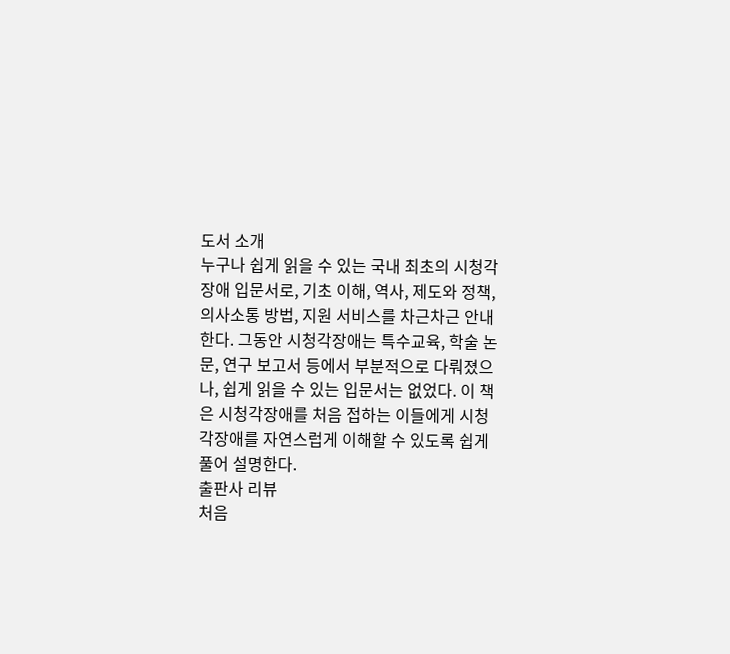도서 소개
누구나 쉽게 읽을 수 있는 국내 최초의 시청각장애 입문서로, 기초 이해, 역사, 제도와 정책, 의사소통 방법, 지원 서비스를 차근차근 안내한다. 그동안 시청각장애는 특수교육, 학술 논문, 연구 보고서 등에서 부분적으로 다뤄졌으나, 쉽게 읽을 수 있는 입문서는 없었다. 이 책은 시청각장애를 처음 접하는 이들에게 시청각장애를 자연스럽게 이해할 수 있도록 쉽게 풀어 설명한다.
출판사 리뷰
처음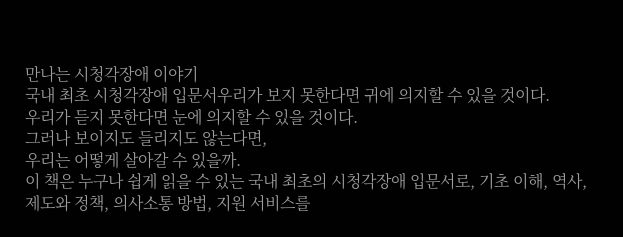만나는 시청각장애 이야기
국내 최초 시청각장애 입문서우리가 보지 못한다면 귀에 의지할 수 있을 것이다.
우리가 듣지 못한다면 눈에 의지할 수 있을 것이다.
그러나 보이지도 들리지도 않는다면,
우리는 어떻게 살아갈 수 있을까.
이 책은 누구나 쉽게 읽을 수 있는 국내 최초의 시청각장애 입문서로, 기초 이해, 역사, 제도와 정책, 의사소통 방법, 지원 서비스를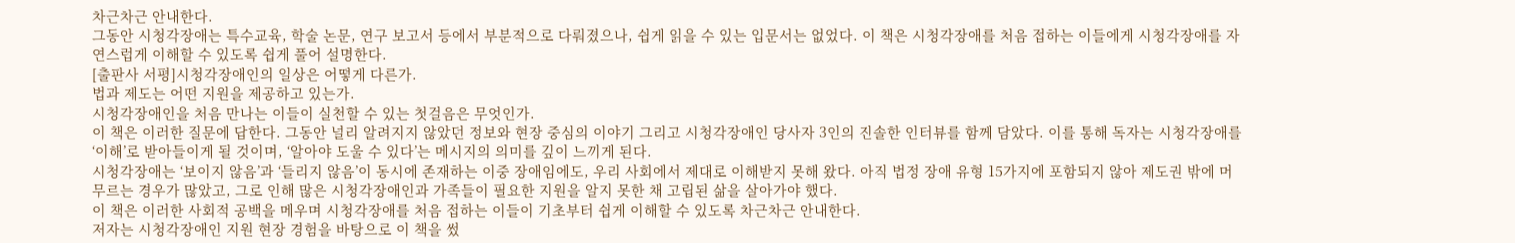차근차근 안내한다.
그동안 시청각장애는 특수교육, 학술 논문, 연구 보고서 등에서 부분적으로 다뤄졌으나, 쉽게 읽을 수 있는 입문서는 없었다. 이 책은 시청각장애를 처음 접하는 이들에게 시청각장애를 자연스럽게 이해할 수 있도록 쉽게 풀어 설명한다.
[출판사 서평]시청각장애인의 일상은 어떻게 다른가.
법과 제도는 어떤 지원을 제공하고 있는가.
시청각장애인을 처음 만나는 이들이 실천할 수 있는 첫걸음은 무엇인가.
이 책은 이러한 질문에 답한다. 그동안 널리 알려지지 않았던 정보와 현장 중심의 이야기 그리고 시청각장애인 당사자 3인의 진솔한 인터뷰를 함께 담았다. 이를 통해 독자는 시청각장애를 ‘이해’로 받아들이게 될 것이며, ‘알아야 도울 수 있다’는 메시지의 의미를 깊이 느끼게 된다.
시청각장애는 ‘보이지 않음’과 ‘들리지 않음’이 동시에 존재하는 이중 장애임에도, 우리 사회에서 제대로 이해받지 못해 왔다. 아직 법정 장애 유형 15가지에 포함되지 않아 제도권 밖에 머무르는 경우가 많았고, 그로 인해 많은 시청각장애인과 가족들이 필요한 지원을 알지 못한 채 고립된 삶을 살아가야 했다.
이 책은 이러한 사회적 공백을 메우며 시청각장애를 처음 접하는 이들이 기초부터 쉽게 이해할 수 있도록 차근차근 안내한다.
저자는 시청각장애인 지원 현장 경험을 바탕으로 이 책을 썼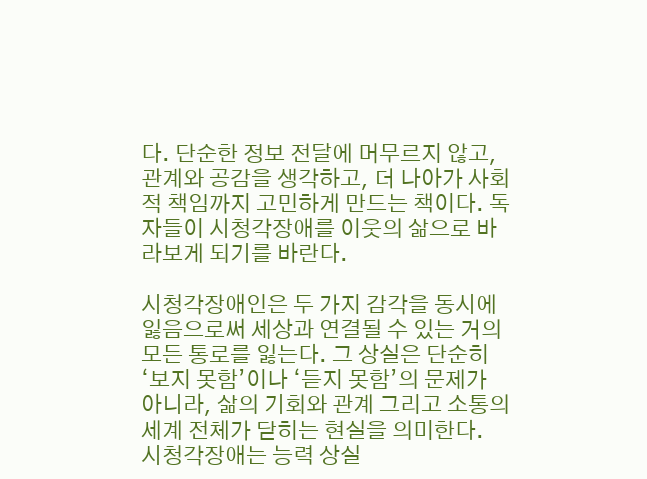다. 단순한 정보 전달에 머무르지 않고, 관계와 공감을 생각하고, 더 나아가 사회적 책임까지 고민하게 만드는 책이다. 독자들이 시청각장애를 이웃의 삶으로 바라보게 되기를 바란다.

시청각장애인은 두 가지 감각을 동시에 잃음으로써 세상과 연결될 수 있는 거의 모든 통로를 잃는다. 그 상실은 단순히 ‘보지 못함’이나 ‘듣지 못함’의 문제가 아니라, 삶의 기회와 관계 그리고 소통의 세계 전체가 닫히는 현실을 의미한다.
시청각장애는 능력 상실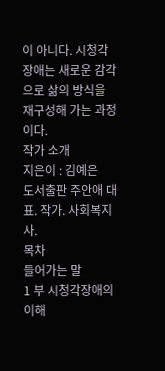이 아니다. 시청각장애는 새로운 감각으로 삶의 방식을 재구성해 가는 과정이다.
작가 소개
지은이 : 김예은
도서출판 주안애 대표. 작가. 사회복지사.
목차
들어가는 말
1 부 시청각장애의 이해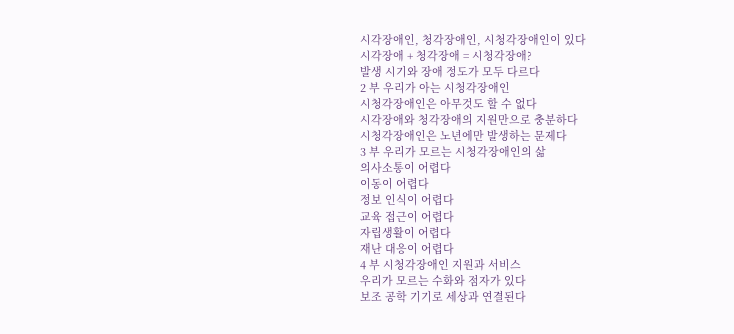시각장애인, 청각장애인, 시청각장애인이 있다
시각장애 + 청각장애 = 시청각장애?
발생 시기와 장애 정도가 모두 다르다
2 부 우리가 아는 시청각장애인
시청각장애인은 아무것도 할 수 없다
시각장애와 청각장애의 지원만으로 충분하다
시청각장애인은 노년에만 발생하는 문제다
3 부 우리가 모르는 시청각장애인의 삶
의사소통이 어렵다
이동이 어렵다
정보 인식이 어렵다
교육 접근이 어렵다
자립생활이 어렵다
재난 대응이 어렵다
4 부 시청각장애인 지원과 서비스
우리가 모르는 수화와 점자가 있다
보조 공학 기기로 세상과 연결된다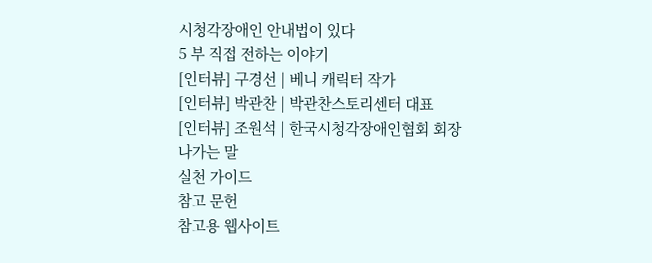시청각장애인 안내법이 있다
5 부 직접 전하는 이야기
[인터뷰] 구경선 | 베니 캐릭터 작가
[인터뷰] 박관찬 | 박관찬스토리센터 대표
[인터뷰] 조원석 | 한국시청각장애인협회 회장
나가는 말
실천 가이드
참고 문헌
참고용 웹사이트